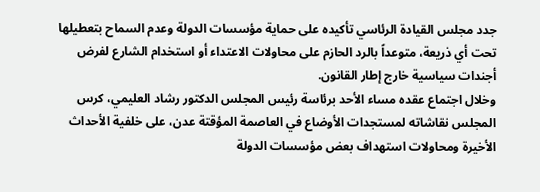جدد مجلس القيادة الرئاسي تأكيده على حماية مؤسسات الدولة وعدم السماح بتعطيلها تحت أي ذريعة، متوعداً بالرد الحازم على محاولات الاعتداء أو استخدام الشارع لفرض أجندات سياسية خارج إطار القانون.
وخلال اجتماع عقده مساء الأحد برئاسة رئيس المجلس الدكتور رشاد العليمي، كرس المجلس نقاشاته لمستجدات الأوضاع في العاصمة المؤقتة عدن، على خلفية الأحداث الأخيرة ومحاولات استهداف بعض مؤسسات الدولة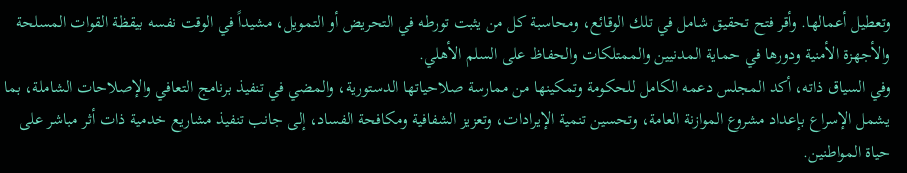وتعطيل أعمالها. وأقر فتح تحقيق شامل في تلك الوقائع، ومحاسبة كل من يثبت تورطه في التحريض أو التمويل، مشيداً في الوقت نفسه بيقظة القوات المسلحة والأجهزة الأمنية ودورها في حماية المدنيين والممتلكات والحفاظ على السلم الأهلي.
وفي السياق ذاته، أكد المجلس دعمه الكامل للحكومة وتمكينها من ممارسة صلاحياتها الدستورية، والمضي في تنفيذ برنامج التعافي والإصلاحات الشاملة، بما يشمل الإسراع بإعداد مشروع الموازنة العامة، وتحسين تنمية الإيرادات، وتعزيز الشفافية ومكافحة الفساد، إلى جانب تنفيذ مشاريع خدمية ذات أثر مباشر على حياة المواطنين.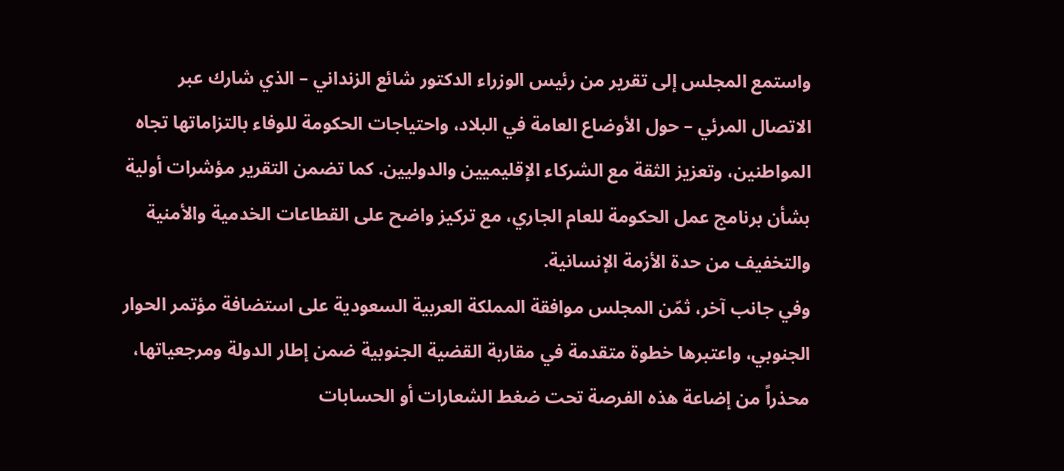واستمع المجلس إلى تقرير من رئيس الوزراء الدكتور شائع الزنداني – الذي شارك عبر الاتصال المرئي – حول الأوضاع العامة في البلاد، واحتياجات الحكومة للوفاء بالتزاماتها تجاه المواطنين، وتعزيز الثقة مع الشركاء الإقليميين والدوليين. كما تضمن التقرير مؤشرات أولية بشأن برنامج عمل الحكومة للعام الجاري، مع تركيز واضح على القطاعات الخدمية والأمنية والتخفيف من حدة الأزمة الإنسانية.
وفي جانب آخر، ثمّن المجلس موافقة المملكة العربية السعودية على استضافة مؤتمر الحوار الجنوبي، واعتبرها خطوة متقدمة في مقاربة القضية الجنوبية ضمن إطار الدولة ومرجعياتها، محذراً من إضاعة هذه الفرصة تحت ضغط الشعارات أو الحسابات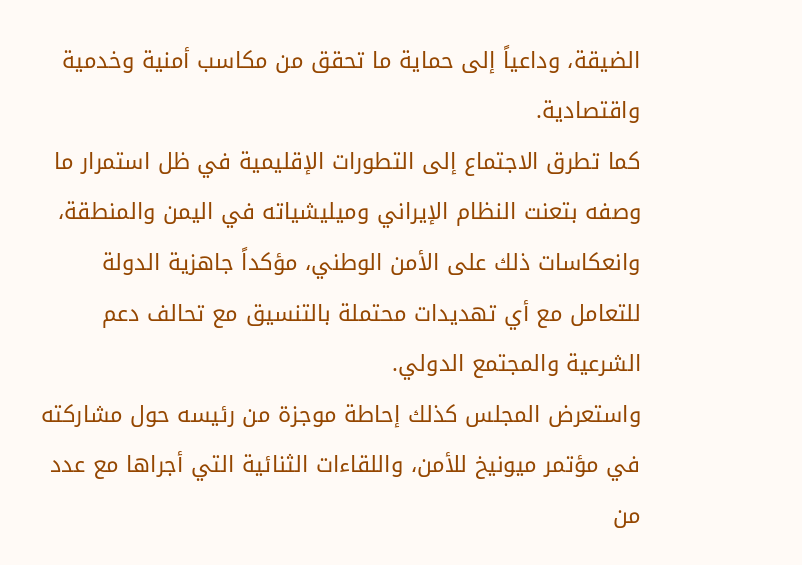الضيقة، وداعياً إلى حماية ما تحقق من مكاسب أمنية وخدمية واقتصادية.
كما تطرق الاجتماع إلى التطورات الإقليمية في ظل استمرار ما وصفه بتعنت النظام الإيراني وميليشياته في اليمن والمنطقة، وانعكاسات ذلك على الأمن الوطني، مؤكداً جاهزية الدولة للتعامل مع أي تهديدات محتملة بالتنسيق مع تحالف دعم الشرعية والمجتمع الدولي.
واستعرض المجلس كذلك إحاطة موجزة من رئيسه حول مشاركته في مؤتمر ميونيخ للأمن، واللقاءات الثنائية التي أجراها مع عدد من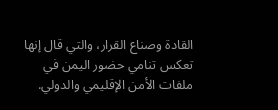القادة وصناع القرار، والتي قال إنها تعكس تنامي حضور اليمن في ملفات الأمن الإقليمي والدولي.